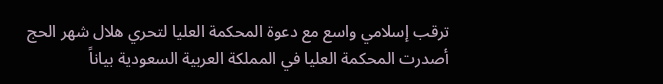ترقب إسلامي واسع مع دعوة المحكمة العليا لتحري هلال شهر الحج
أصدرت المحكمة العليا في المملكة العربية السعودية بياناً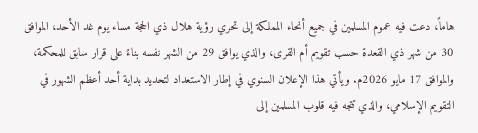هاماً، دعت فيه عموم المسلمين في جميع أنحاء المملكة إلى تحري رؤية هلال ذي الحجة مساء يوم غد الأحد، الموافق 30 من شهر ذي القعدة حسب تقويم أم القرى، والذي يوافق 29 من الشهر نفسه بناءً على قرار سابق للمحكمة، والموافق 17 مايو 2026م. ويأتي هذا الإعلان السنوي في إطار الاستعداد لتحديد بداية أحد أعظم الشهور في التقويم الإسلامي، والذي تتجه فيه قلوب المسلمين إلى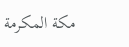مكة المكرمة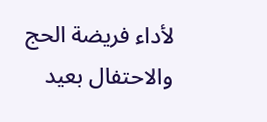لأداء فريضة الحج والاحتفال بعيد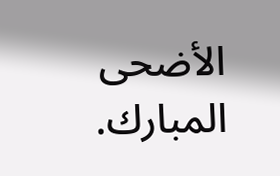الأضحى المبارك.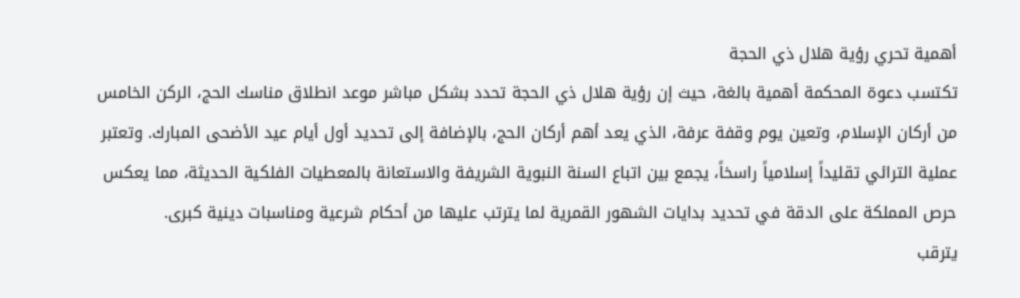أهمية تحري رؤية هلال ذي الحجة
تكتسب دعوة المحكمة أهمية بالغة، حيث إن رؤية هلال ذي الحجة تحدد بشكل مباشر موعد انطلاق مناسك الحج، الركن الخامس من أركان الإسلام، وتعين يوم وقفة عرفة، الذي يعد أهم أركان الحج، بالإضافة إلى تحديد أول أيام عيد الأضحى المبارك. وتعتبر عملية الترائي تقليداً إسلامياً راسخاً، يجمع بين اتباع السنة النبوية الشريفة والاستعانة بالمعطيات الفلكية الحديثة، مما يعكس حرص المملكة على الدقة في تحديد بدايات الشهور القمرية لما يترتب عليها من أحكام شرعية ومناسبات دينية كبرى.
يترقب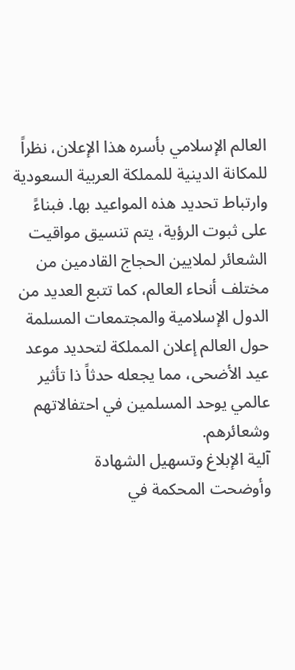العالم الإسلامي بأسره هذا الإعلان، نظراً للمكانة الدينية للمملكة العربية السعودية وارتباط تحديد هذه المواعيد بها. فبناءً على ثبوت الرؤية، يتم تنسيق مواقيت الشعائر لملايين الحجاج القادمين من مختلف أنحاء العالم، كما تتبع العديد من الدول الإسلامية والمجتمعات المسلمة حول العالم إعلان المملكة لتحديد موعد عيد الأضحى، مما يجعله حدثاً ذا تأثير عالمي يوحد المسلمين في احتفالاتهم وشعائرهم.
آلية الإبلاغ وتسهيل الشهادة
وأوضحت المحكمة في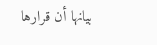بيانها أن قرارها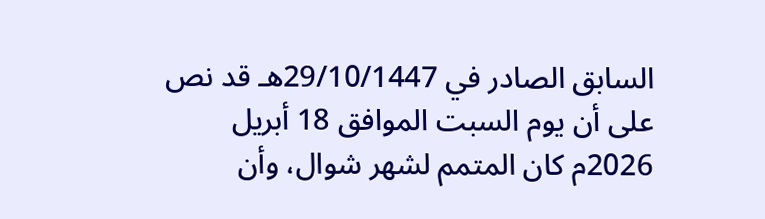السابق الصادر في 29/10/1447هـ قد نص على أن يوم السبت الموافق 18 أبريل 2026م كان المتمم لشهر شوال، وأن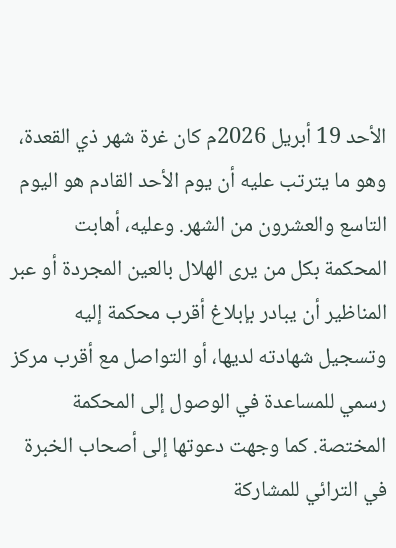الأحد 19 أبريل 2026م كان غرة شهر ذي القعدة، وهو ما يترتب عليه أن يوم الأحد القادم هو اليوم التاسع والعشرون من الشهر. وعليه، أهابت المحكمة بكل من يرى الهلال بالعين المجردة أو عبر المناظير أن يبادر بإبلاغ أقرب محكمة إليه وتسجيل شهادته لديها، أو التواصل مع أقرب مركز رسمي للمساعدة في الوصول إلى المحكمة المختصة. كما وجهت دعوتها إلى أصحاب الخبرة في الترائي للمشاركة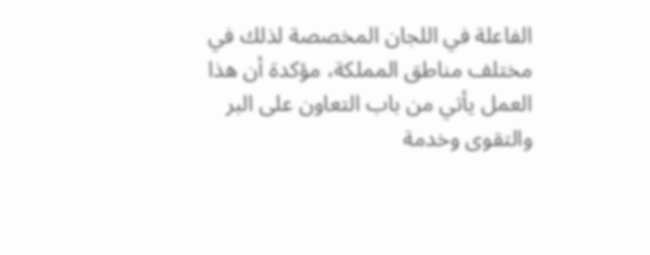الفاعلة في اللجان المخصصة لذلك في مختلف مناطق المملكة، مؤكدة أن هذا العمل يأتي من باب التعاون على البر والتقوى وخدمة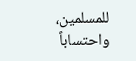للمسلمين، واحتساباً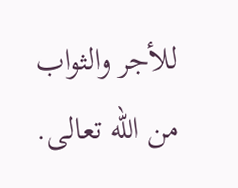للأجر والثواب من الله تعالى.